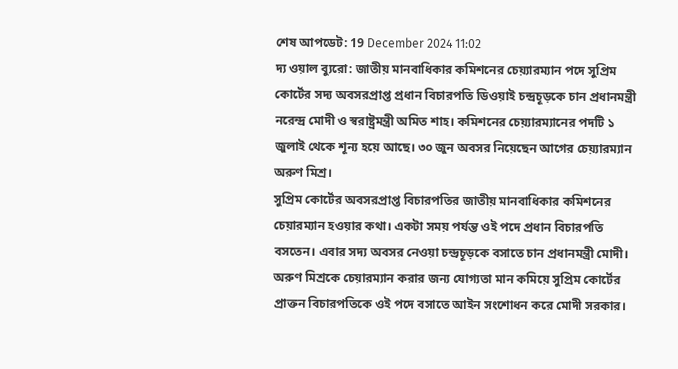শেষ আপডেট: 19 December 2024 11:02
দ্য ওয়াল ব্যুরো: জাতীয় মানবাধিকার কমিশনের চেয়্যারম্যান পদে সুপ্রিম কোর্টের সদ্য অবসরপ্রাপ্ত প্রধান বিচারপতি ডিওয়াই চন্দ্রচূড়কে চান প্রধানমন্ত্রী নরেন্দ্র মোদী ও স্বরাষ্ট্রমন্ত্রী অমিত শাহ। কমিশনের চেয়্যারম্যানের পদটি ১ জুলাই থেকে শূন্য হয়ে আছে। ৩০ জুন অবসর নিয়েছেন আগের চেয়্যারম্যান অরুণ মিশ্র।
সুপ্রিম কোর্টের অবসরপ্রাপ্ত বিচারপতির জাতীয় মানবাধিকার কমিশনের চেয়ারম্যান হওয়ার কথা। একটা সময় পর্যন্ত ওই পদে প্রধান বিচারপতি বসতেন। এবার সদ্য অবসর নেওয়া চন্দ্রচূড়কে বসাতে চান প্রধানমন্ত্রী মোদী। অরুণ মিশ্রকে চেয়ারম্যান করার জন্য যোগ্যতা মান কমিয়ে সুপ্রিম কোর্টের প্রাক্তন বিচারপতিকে ওই পদে বসাতে আইন সংশোধন করে মোদী সরকার।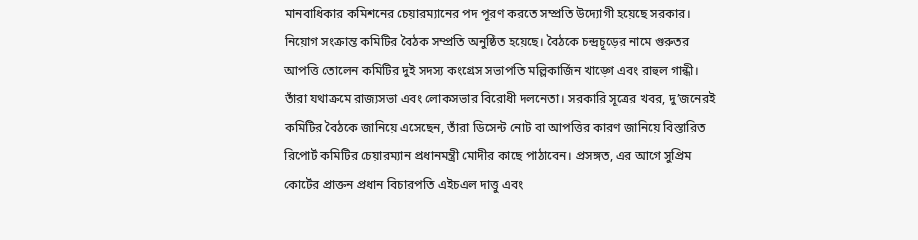মানবাধিকার কমিশনের চেয়ারম্যানের পদ পূরণ করতে সম্প্রতি উদ্যোগী হয়েছে সরকার। নিয়োগ সংক্রান্ত কমিটির বৈঠক সম্প্রতি অনুষ্ঠিত হয়েছে। বৈঠকে চন্দ্রচূড়ের নামে গুরুতর আপত্তি তোলেন কমিটির দুই সদস্য কংগ্রেস সভাপতি মল্লিকার্জিন খাড়্গে এবং রাহুল গান্ধী। তাঁরা যথাক্রমে রাজ্যসভা এবং লোকসভার বিরোধী দলনেতা। সরকারি সূত্রের খবর, দু’জনেরই কমিটির বৈঠকে জানিয়ে এসেছেন, তাঁরা ডিসেন্ট নোট বা আপত্তির কারণ জানিয়ে বিস্তারিত রিপোর্ট কমিটির চেয়ারম্যান প্রধানমন্ত্রী মোদীর কাছে পাঠাবেন। প্রসঙ্গত, এর আগে সুপ্রিম কোর্টের প্রাক্তন প্রধান বিচারপতি এইচএল দাত্তু এবং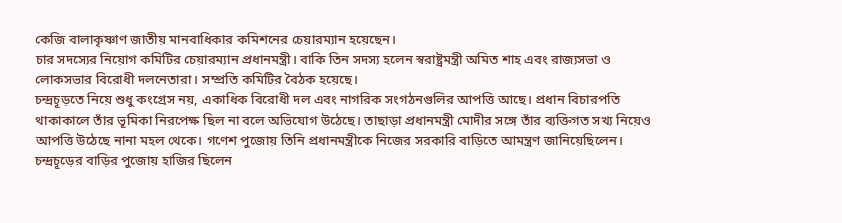কেজি বালাকৃষ্ণাণ জাতীয় মানবাধিকার কমিশনের চেয়ারম্যান হয়েছেন।
চার সদস্যের নিয়োগ কমিটির চেয়ারম্যান প্রধানমন্ত্রী। বাকি তিন সদস্য হলেন স্বরাষ্ট্রমন্ত্রী অমিত শাহ এবং রাজ্যসভা ও লোকসভার বিরোধী দলনেতারা। সম্প্রতি কমিটির বৈঠক হয়েছে।
চন্দ্রচূড়তে নিয়ে শুধু কংগ্রেস নয়, একাধিক বিরোধী দল এবং নাগরিক সংগঠনগুলির আপত্তি আছে। প্রধান বিচারপতি থাকাকালে তাঁর ভূমিকা নিরপেক্ষ ছিল না বলে অভিযোগ উঠেছে। তাছাড়া প্রধানমন্ত্রী মোদীর সঙ্গে তাঁর ব্যক্তিগত সখ্য নিয়েও আপত্তি উঠেছে নানা মহল থেকে। গণেশ পুজোয় তিনি প্রধানমন্ত্রীকে নিজের সরকারি বাড়িতে আমন্ত্রণ জানিয়েছিলেন। চন্দ্রচূড়ের বাড়ির পুজোয় হাজির ছিলেন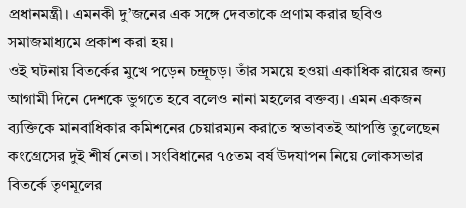প্রধানমন্ত্রী। এমনকী দু’জনের এক সঙ্গে দেবতাকে প্রণাম করার ছবিও সমাজমাধ্যমে প্রকাশ করা হয়।
ওই ঘটনায় বিতর্কের মুখে পড়েন চন্দ্রূচড়। তাঁর সময়ে হওয়া একাধিক রায়ের জন্য আগামী দিনে দেশকে ভুগতে হবে বলেও নানা মহলের বক্তব্য। এমন একজন ব্যক্তিকে মানবাধিকার কমিশনের চেয়ারম্যন করাতে স্বভাবতই আপত্তি তুলেছেন কংগ্রেসের দুই শীর্ষ নেতা। সংবিধানের ৭৫তম বর্ষ উদযাপন নিয়ে লোকসভার বিতর্কে তৃণমূলের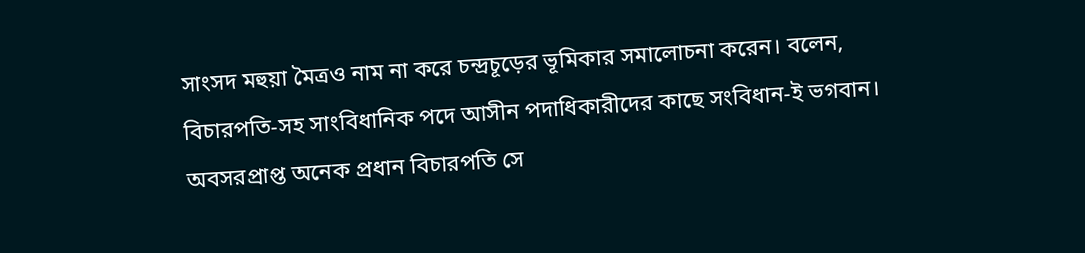সাংসদ মহুয়া মৈত্রও নাম না করে চন্দ্রচূড়ের ভূমিকার সমালোচনা করেন। বলেন, বিচারপতি-সহ সাংবিধানিক পদে আসীন পদাধিকারীদের কাছে সংবিধান-ই ভগবান। অবসরপ্রাপ্ত অনেক প্রধান বিচারপতি সে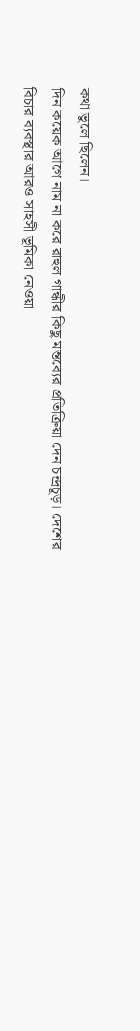কথা ভুলে ছিলেন।
দিন কয়েক আগে নাম না করে রাহুল গান্ধীর কিছু মন্তব্যের প্রতিক্রিয়া দেন চন্দ্রচূড়। দেশের বিচার ব্যবস্থার আরও সাহসী ভূমিকা নেওয়া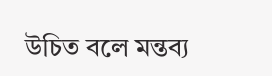উচিত বলে মন্তব্য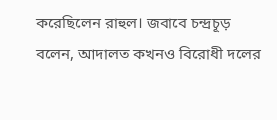করেছিলেন রাহুল। জবাবে চন্দ্রচূড় বলেন, আদালত কখনও বিরোধী দলের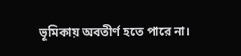ভূমিকায় অবতীর্ণ হতে পারে না।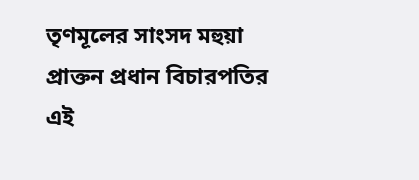তৃণমূলের সাংসদ মহুয়া প্রাক্তন প্রধান বিচারপতির এই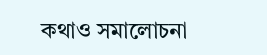কথাও সমালোচনা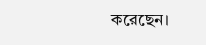করেছেন।